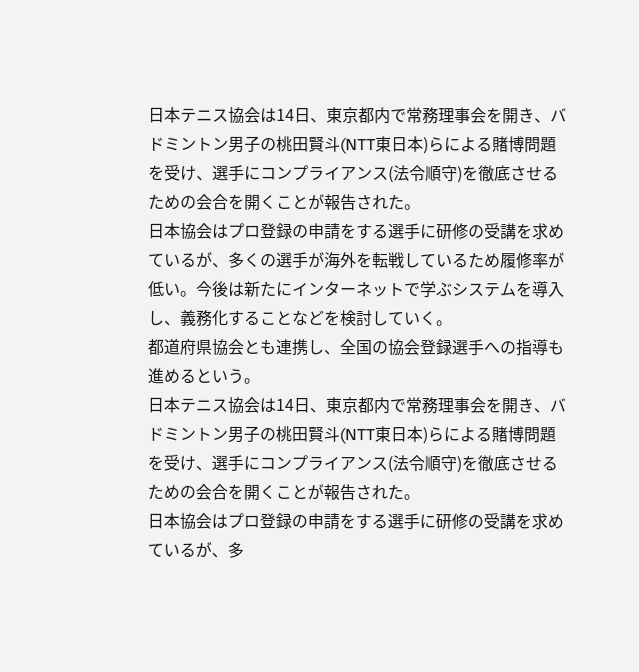日本テニス協会は14日、東京都内で常務理事会を開き、バドミントン男子の桃田賢斗(NTT東日本)らによる賭博問題を受け、選手にコンプライアンス(法令順守)を徹底させるための会合を開くことが報告された。
日本協会はプロ登録の申請をする選手に研修の受講を求めているが、多くの選手が海外を転戦しているため履修率が低い。今後は新たにインターネットで学ぶシステムを導入し、義務化することなどを検討していく。
都道府県協会とも連携し、全国の協会登録選手への指導も進めるという。
日本テニス協会は14日、東京都内で常務理事会を開き、バドミントン男子の桃田賢斗(NTT東日本)らによる賭博問題を受け、選手にコンプライアンス(法令順守)を徹底させるための会合を開くことが報告された。
日本協会はプロ登録の申請をする選手に研修の受講を求めているが、多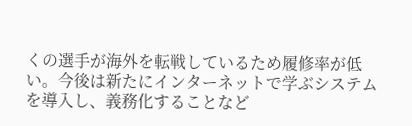くの選手が海外を転戦しているため履修率が低い。今後は新たにインターネットで学ぶシステムを導入し、義務化することなど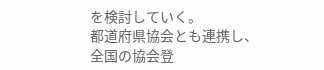を検討していく。
都道府県協会とも連携し、全国の協会登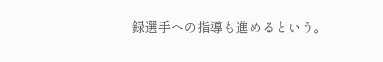録選手への指導も進めるという。